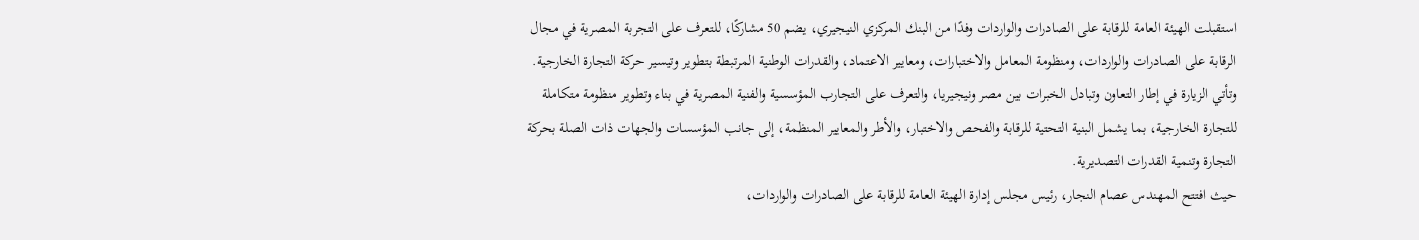استقبلت الهيئة العامة للرقابة على الصادرات والواردات وفدًا من البنك المركزي النيجيري، يضم 50 مشاركًا، للتعرف على التجربة المصرية في مجال الرقابة على الصادرات والواردات، ومنظومة المعامل والاختبارات، ومعايير الاعتماد، والقدرات الوطنية المرتبطة بتطوير وتيسير حركة التجارة الخارجية.
وتأتي الزيارة في إطار التعاون وتبادل الخبرات بين مصر ونيجيريا، والتعرف على التجارب المؤسسية والفنية المصرية في بناء وتطوير منظومة متكاملة للتجارة الخارجية، بما يشمل البنية التحتية للرقابة والفحص والاختبار، والأطر والمعايير المنظمة، إلى جانب المؤسسات والجهات ذات الصلة بحركة التجارة وتنمية القدرات التصديرية.
حيث افتتح المهندس عصام النجار، رئيس مجلس إدارة الهيئة العامة للرقابة على الصادرات والواردات،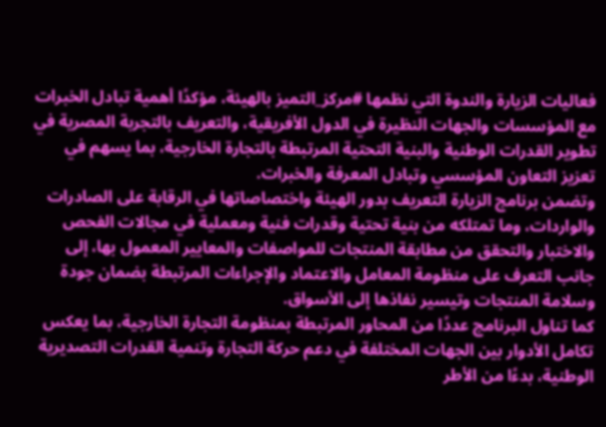فعاليات الزيارة والندوة التي نظمها #مركز_التميز بالهيئة، مؤكدًا أهمية تبادل الخبرات مع المؤسسات والجهات النظيرة في الدول الأفريقية، والتعريف بالتجربة المصرية في تطوير القدرات الوطنية والبنية التحتية المرتبطة بالتجارة الخارجية، بما يسهم في تعزيز التعاون المؤسسي وتبادل المعرفة والخبرات.
وتضمن برنامج الزيارة التعريف بدور الهيئة واختصاصاتها في الرقابة على الصادرات والواردات، وما تمتلكه من بنية تحتية وقدرات فنية ومعملية في مجالات الفحص والاختبار والتحقق من مطابقة المنتجات للمواصفات والمعايير المعمول بها، إلى جانب التعرف على منظومة المعامل والاعتماد والإجراءات المرتبطة بضمان جودة وسلامة المنتجات وتيسير نفاذها إلى الأسواق.
كما تناول البرنامج عددًا من المحاور المرتبطة بمنظومة التجارة الخارجية، بما يعكس تكامل الأدوار بين الجهات المختلفة في دعم حركة التجارة وتنمية القدرات التصديرية الوطنية، بدءًا من الأطر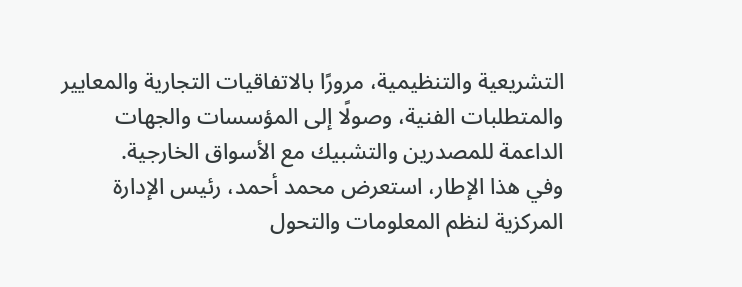التشريعية والتنظيمية، مرورًا بالاتفاقيات التجارية والمعايير والمتطلبات الفنية، وصولًا إلى المؤسسات والجهات الداعمة للمصدرين والتشبيك مع الأسواق الخارجية.
وفي هذا الإطار، استعرض محمد أحمد، رئيس الإدارة المركزية لنظم المعلومات والتحول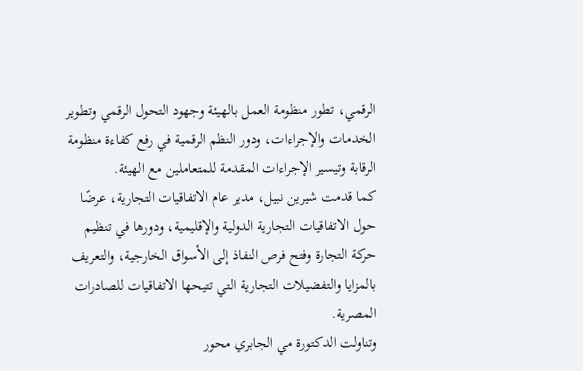الرقمي، تطور منظومة العمل بالهيئة وجهود التحول الرقمي وتطوير الخدمات والإجراءات، ودور النظم الرقمية في رفع كفاءة منظومة الرقابة وتيسير الإجراءات المقدمة للمتعاملين مع الهيئة.
كما قدمت شيرين نبيل، مدير عام الاتفاقيات التجارية، عرضًا حول الاتفاقيات التجارية الدولية والإقليمية، ودورها في تنظيم حركة التجارة وفتح فرص النفاذ إلى الأسواق الخارجية، والتعريف بالمزايا والتفضيلات التجارية التي تتيحها الاتفاقيات للصادرات المصرية.
وتناولت الدكتورة مي الجابري محور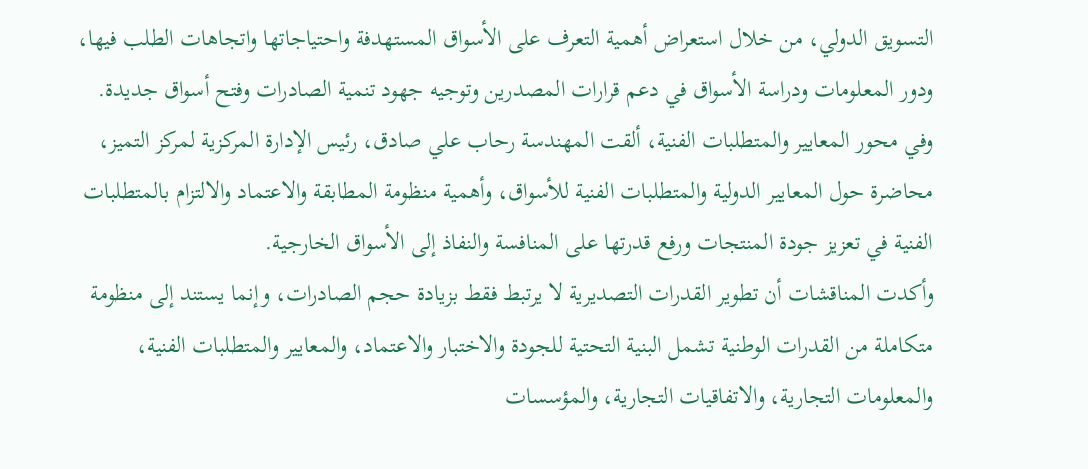التسويق الدولي، من خلال استعراض أهمية التعرف على الأسواق المستهدفة واحتياجاتها واتجاهات الطلب فيها، ودور المعلومات ودراسة الأسواق في دعم قرارات المصدرين وتوجيه جهود تنمية الصادرات وفتح أسواق جديدة.
وفي محور المعايير والمتطلبات الفنية، ألقت المهندسة رحاب علي صادق، رئيس الإدارة المركزية لمركز التميز، محاضرة حول المعايير الدولية والمتطلبات الفنية للأسواق، وأهمية منظومة المطابقة والاعتماد والالتزام بالمتطلبات الفنية في تعزيز جودة المنتجات ورفع قدرتها على المنافسة والنفاذ إلى الأسواق الخارجية.
وأكدت المناقشات أن تطوير القدرات التصديرية لا يرتبط فقط بزيادة حجم الصادرات، وإنما يستند إلى منظومة متكاملة من القدرات الوطنية تشمل البنية التحتية للجودة والاختبار والاعتماد، والمعايير والمتطلبات الفنية، والمعلومات التجارية، والاتفاقيات التجارية، والمؤسسات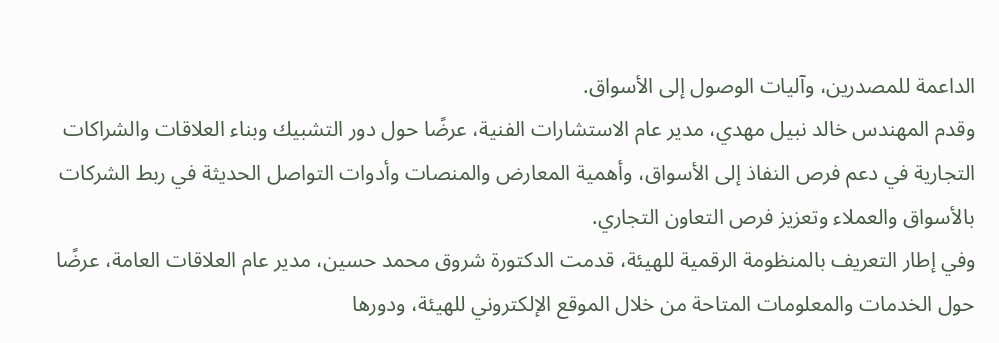الداعمة للمصدرين، وآليات الوصول إلى الأسواق.
وقدم المهندس خالد نبيل مهدي، مدير عام الاستشارات الفنية، عرضًا حول دور التشبيك وبناء العلاقات والشراكات التجارية في دعم فرص النفاذ إلى الأسواق، وأهمية المعارض والمنصات وأدوات التواصل الحديثة في ربط الشركات بالأسواق والعملاء وتعزيز فرص التعاون التجاري.
وفي إطار التعريف بالمنظومة الرقمية للهيئة، قدمت الدكتورة شروق محمد حسين، مدير عام العلاقات العامة، عرضًا حول الخدمات والمعلومات المتاحة من خلال الموقع الإلكتروني للهيئة، ودورها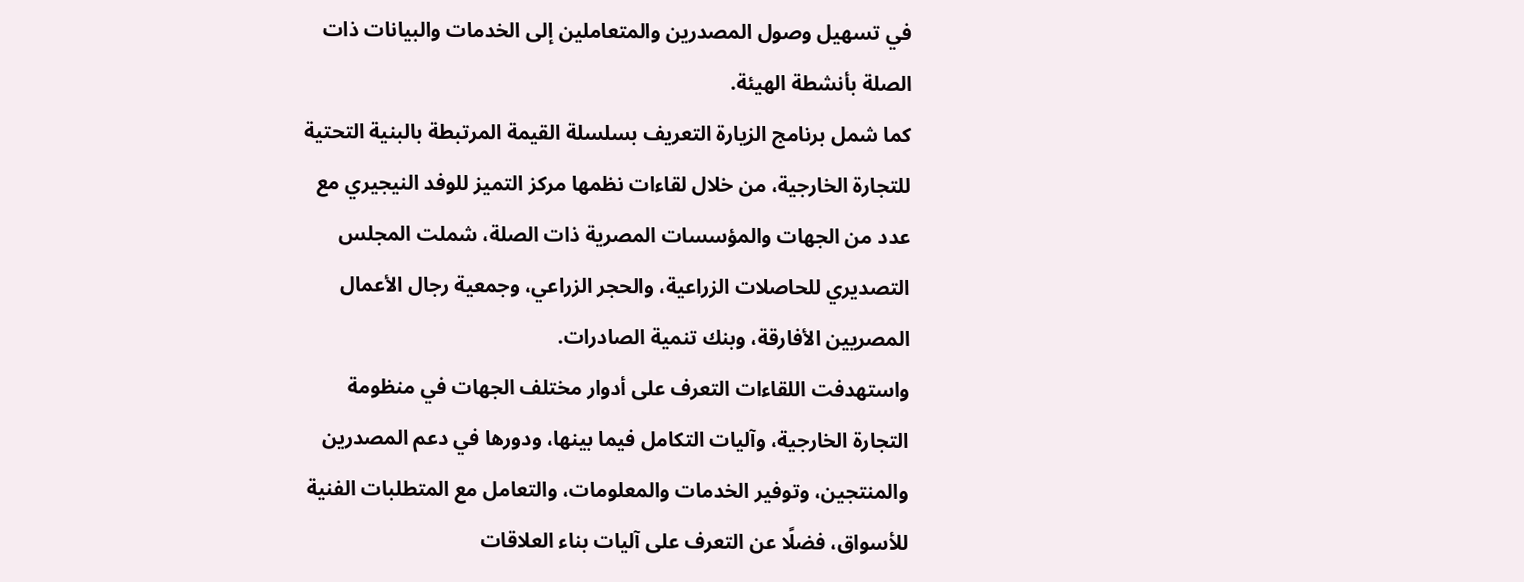في تسهيل وصول المصدرين والمتعاملين إلى الخدمات والبيانات ذات الصلة بأنشطة الهيئة.
كما شمل برنامج الزيارة التعريف بسلسلة القيمة المرتبطة بالبنية التحتية للتجارة الخارجية، من خلال لقاءات نظمها مركز التميز للوفد النيجيري مع عدد من الجهات والمؤسسات المصرية ذات الصلة، شملت المجلس التصديري للحاصلات الزراعية، والحجر الزراعي، وجمعية رجال الأعمال المصريين الأفارقة، وبنك تنمية الصادرات.
واستهدفت اللقاءات التعرف على أدوار مختلف الجهات في منظومة التجارة الخارجية، وآليات التكامل فيما بينها، ودورها في دعم المصدرين والمنتجين، وتوفير الخدمات والمعلومات، والتعامل مع المتطلبات الفنية للأسواق، فضلًا عن التعرف على آليات بناء العلاقات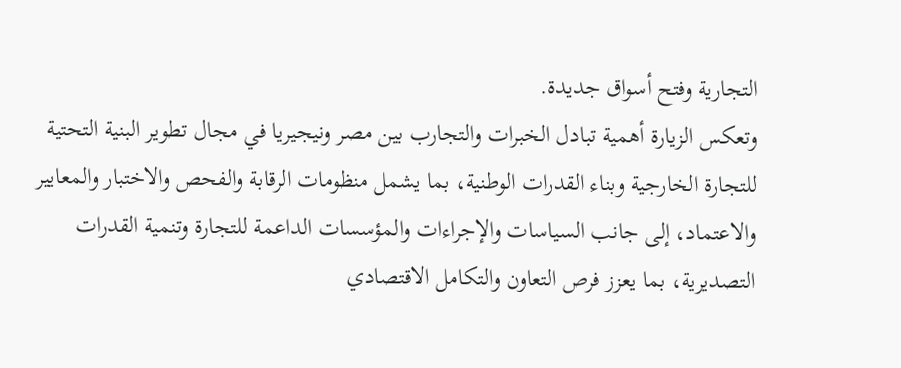التجارية وفتح أسواق جديدة.
وتعكس الزيارة أهمية تبادل الخبرات والتجارب بين مصر ونيجيريا في مجال تطوير البنية التحتية للتجارة الخارجية وبناء القدرات الوطنية، بما يشمل منظومات الرقابة والفحص والاختبار والمعايير والاعتماد، إلى جانب السياسات والإجراءات والمؤسسات الداعمة للتجارة وتنمية القدرات التصديرية، بما يعزز فرص التعاون والتكامل الاقتصادي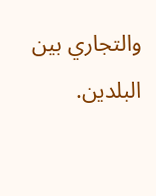والتجاري بين البلدين.